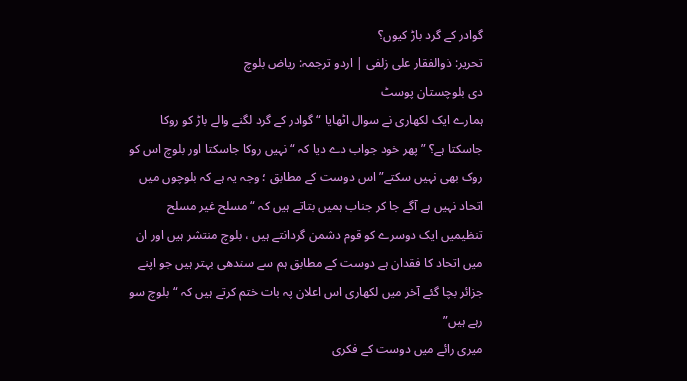گوادر کے گرد باڑ کیوں؟
تحریر: ذوالفقار علی زلفی | اردو ترجمہ: ریاض بلوچ
دی بلوچستان پوسٹ
ہمارے ایک لکھاری نے سوال اٹھایا “گوادر کے گرد لگنے والے باڑ کو روکا جاسکتا ہے؟ ” پھر خود جواب دے دیا کہ “نہیں روکا جاسکتا اور بلوچ اس کو روک بھی نہیں سکتے” اس دوست کے مطابق ؛ وجہ یہ ہے کہ بلوچوں میں اتحاد نہیں ہے آگے جا کر جناب ہمیں بتاتے ہیں کہ “مسلح غیر مسلح تنظیمیں ایک دوسرے کو قوم دشمن گردانتے ہیں ، بلوچ منتشر ہیں اور ان میں اتحاد کا فقدان ہے دوست کے مطابق ہم سے سندھی بہتر ہیں جو اپنے جزائر بچا گئے آخر میں لکھاری اس اعلان پہ بات ختم کرتے ہیں کہ “بلوچ سو رہے ہیں”
میری رائے میں دوست کے فکری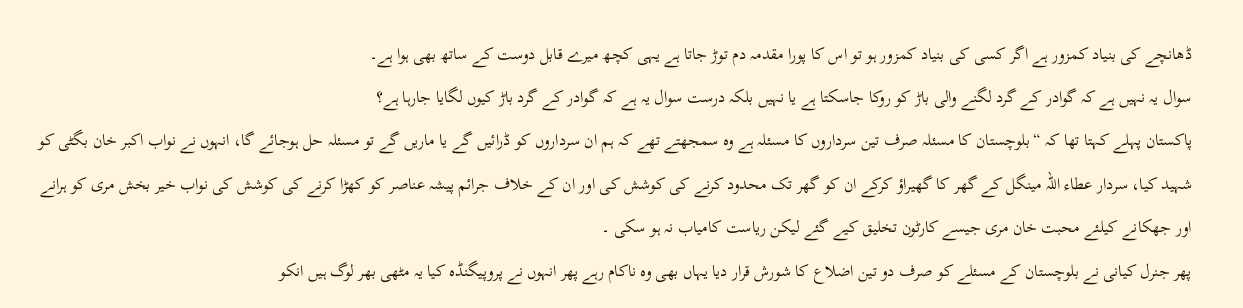ڈھانچے کی بنیاد کمزور ہے اگر کسی کی بنیاد کمزور ہو تو اس کا پورا مقدمہ دم توڑ جاتا ہے یہی کچھ میرے قابل دوست کے ساتھ بھی ہوا ہے۔
سوال یہ نہیں ہے کہ گوادر کے گرد لگنے والی باڑ کو روکا جاسکتا ہے یا نہیں بلکہ درست سوال یہ ہے کہ گوادر کے گرد باڑ کیوں لگایا جارہا ہے؟
پاکستان پہلے کہتا تھا کہ “بلوچستان کا مسئلہ صرف تین سرداروں کا مسئلہ ہے وہ سمجھتے تھے کہ ہم ان سرداروں کو ڈرائیں گے یا ماریں گے تو مسئلہ حل ہوجائے گا، انہوں نے نواب اکبر خان بگٹی کو شہید کیا، سردار عطاء اللہ مینگل کے گھر کا گھیراؤ کرکے ان کو گھر تک محدود کرنے کی کوشش کی اور ان کے خلاف جرائم پیشہ عناصر کو کھڑا کرنے کی کوشش کی نواب خیر بخش مری کو ہرانے اور جھکانے کیلئے محبت خان مری جیسے کارٹون تخلیق کیے گئے لیکن ریاست کامیاب نہ ہو سکی ۔
پھر جنرل کیانی نے بلوچستان کے مسئلے کو صرف دو تین اضلاع کا شورش قرار دیا یہاں بھی وہ ناکام رہے پھر انہوں نے پروپیگنڈہ کیا یہ مٹھی بھر لوگ ہیں انکو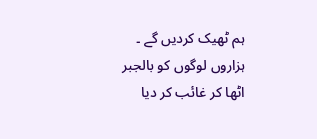ہم ٹھیک کردیں گے ۔
ہزاروں لوگوں کو بالجبر اٹھا کر غائب کر دیا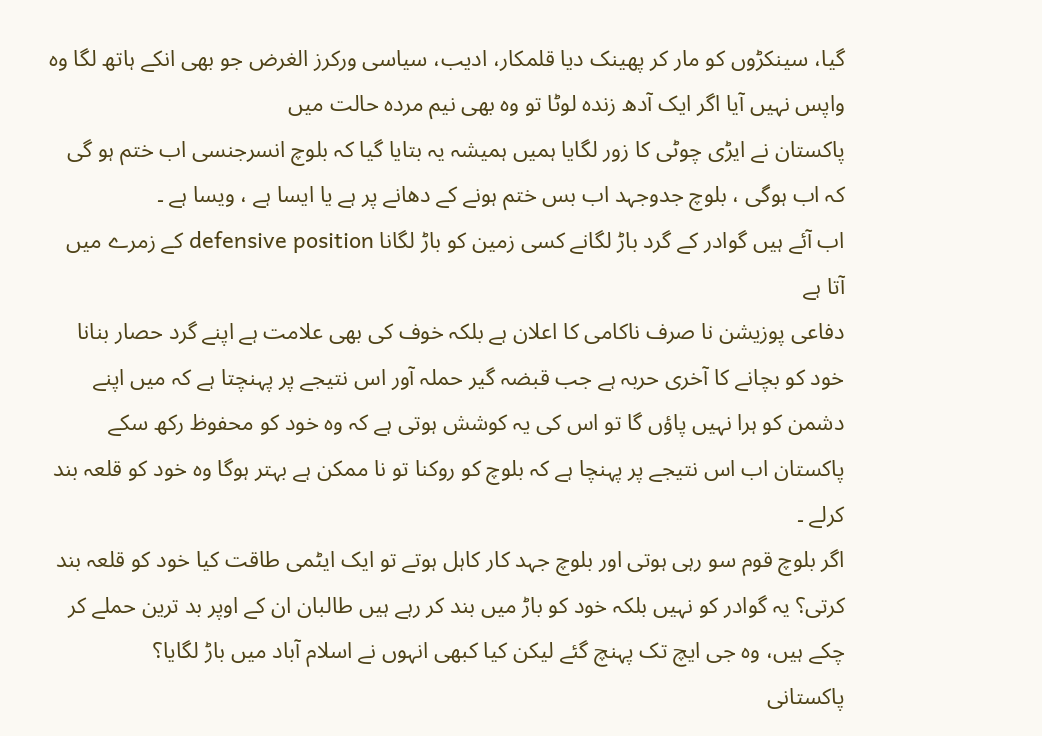گیا، سینکڑوں کو مار کر پھینک دیا قلمکار، ادیب، سیاسی ورکرز الغرض جو بھی انکے ہاتھ لگا وہ واپس نہیں آیا اگر ایک آدھ زندہ لوٹا تو وہ بھی نیم مردہ حالت میں
پاکستان نے ایڑی چوٹی کا زور لگایا ہمیں ہمیشہ یہ بتایا گیا کہ بلوچ انسرجنسی اب ختم ہو گی کہ اب ہوگی ، بلوچ جدوجہد اب بس ختم ہونے کے دھانے پر ہے یا ایسا ہے ، ویسا ہے ۔
اب آئے ہیں گوادر کے گرد باڑ لگانے کسی زمین کو باڑ لگانا defensive position کے زمرے میں آتا ہے
دفاعی پوزیشن نا صرف ناکامی کا اعلان ہے بلکہ خوف کی بھی علامت ہے اپنے گرد حصار بنانا خود کو بچانے کا آخری حربہ ہے جب قبضہ گیر حملہ آور اس نتیجے پر پہنچتا ہے کہ میں اپنے دشمن کو ہرا نہیں پاؤں گا تو اس کی یہ کوشش ہوتی ہے کہ وہ خود کو محفوظ رکھ سکے پاکستان اب اس نتیجے پر پہنچا ہے کہ بلوچ کو روکنا تو نا ممکن ہے بہتر ہوگا وہ خود کو قلعہ بند کرلے ۔
اگر بلوچ قوم سو رہی ہوتی اور بلوچ جہد کار کاہل ہوتے تو ایک ایٹمی طاقت کیا خود کو قلعہ بند کرتی؟ یہ گوادر کو نہیں بلکہ خود کو باڑ میں بند کر رہے ہیں طالبان ان کے اوپر بد ترین حملے کر چکے ہیں، وہ جی ایچ تک پہنچ گئے لیکن کیا کبھی انہوں نے اسلام آباد میں باڑ لگایا؟
پاکستانی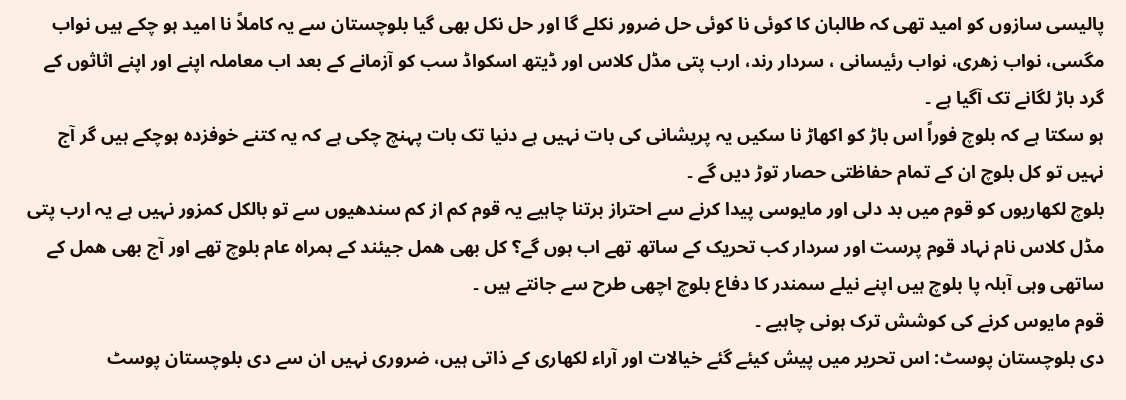پالیسی سازوں کو امید تھی کہ طالبان کا کوئی نا کوئی حل ضرور نکلے گا اور حل نکل بھی گیا بلوچستان سے یہ کاملاً نا امید ہو چکے ہیں نواب مگسی، نواب زھری، نواب رئيسانی ، سردار رند، ارب پتی مڈل کلاس اور ڈیتھ اسکواڈ سب کو آزمانے کے بعد اب معاملہ اپنے اور اپنے اثاثوں کے گرد باڑ لگانے تک آگیا ہے ۔
ہو سکتا ہے کہ بلوچ فوراً اس باڑ کو اکھاڑ نا سکیں یہ پریشانی کی بات نہیں ہے دنیا تک بات پہنچ چکی ہے کہ یہ کتنے خوفزدہ ہوچکے ہیں گر آج نہیں تو کل بلوچ ان کے تمام حفاظتی حصار توڑ دیں گے ۔
بلوچ لکھاریوں کو قوم میں بد دلی اور مایوسی پیدا کرنے سے احتراز برتنا چاہیے یہ قوم کم از کم سندھیوں سے تو بالکل کمزور نہیں ہے یہ ارب پتی مڈل کلاس نام نہاد قوم پرست اور سردار کب تحریک کے ساتھ تھے اب ہوں گے؟ کل بھی ھمل جیئند کے ہمراہ عام بلوچ تھے اور آج بھی ھمل کے ساتھی وہی آبلہ پا بلوچ ہیں اپنے نیلے سمندر کا دفاع بلوچ اچھی طرح سے جانتے ہیں ۔
قوم مایوس کرنے کی کوشش ترک ہونی چاہیے ۔
دی بلوچستان پوسٹ: اس تحریر میں پیش کیئے گئے خیالات اور آراء لکھاری کے ذاتی ہیں، ضروری نہیں ان سے دی بلوچستان پوسٹ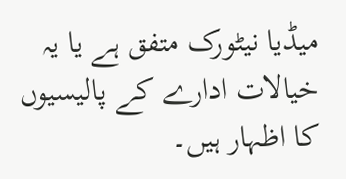میڈیا نیٹورک متفق ہے یا یہ خیالات ادارے کے پالیسیوں کا اظہار ہیں۔